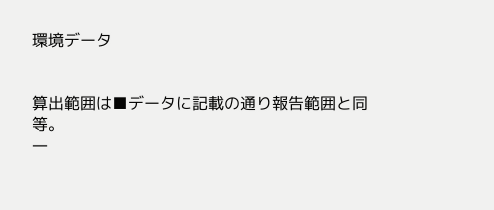環境データ


算出範囲は■データに記載の通り報告範囲と同等。
一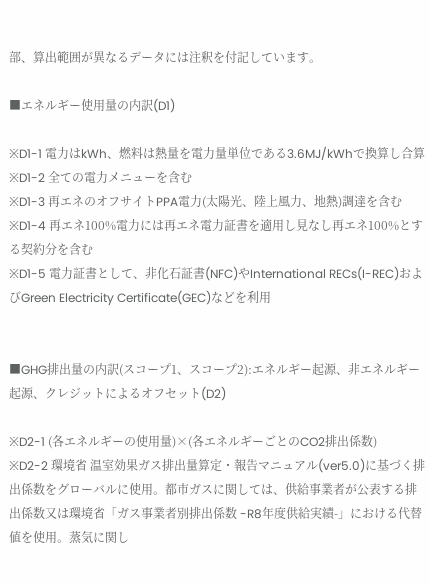部、算出範囲が異なるデータには注釈を付記しています。

■エネルギー使用量の内訳(D1)

※D1-1 電力はkWh、燃料は熱量を電力量単位である3.6MJ/kWhで換算し合算
※D1-2 全ての電力メニューを含む
※D1-3 再エネのオフサイトPPA電力(太陽光、陸上風力、地熱)調達を含む
※D1-4 再エネ100%電力には再エネ電力証書を適用し見なし再エネ100%とする契約分を含む
※D1-5 電力証書として、非化石証書(NFC)やInternational RECs(I-REC)およびGreen Electricity Certificate(GEC)などを利用


■GHG排出量の内訳(スコープ1、スコープ2):エネルギー起源、非エネルギー起源、クレジットによるオフセット(D2)

※D2-1 (各エネルギーの使用量)×(各エネルギーごとのCO2排出係数)
※D2-2 環境省 温室効果ガス排出量算定・報告マニュアル(ver5.0)に基づく排出係数をグローバルに使用。都市ガスに関しては、供給事業者が公表する排出係数又は環境省「ガス事業者別排出係数 -R8年度供給実績-」における代替値を使用。蒸気に関し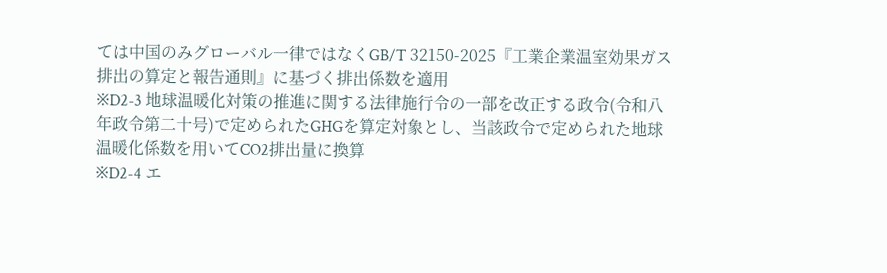ては中国のみグローバル一律ではなくGB/T 32150-2025『工業企業温室効果ガス排出の算定と報告通則』に基づく排出係数を適用
※D2-3 地球温暖化対策の推進に関する法律施行令の一部を改正する政令(令和八年政令第二十号)で定められたGHGを算定対象とし、当該政令で定められた地球温暖化係数を用いてCO2排出量に換算
※D2-4 エ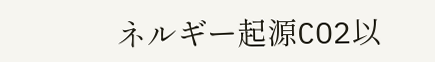ネルギー起源CO2以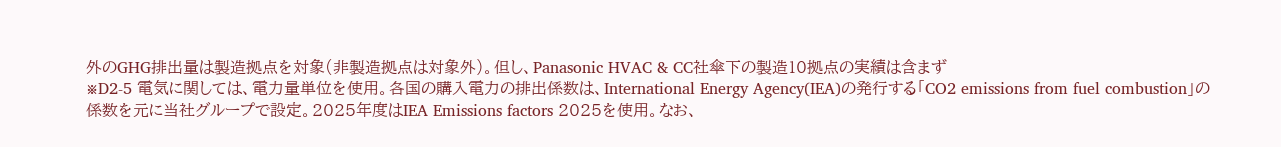外のGHG排出量は製造拠点を対象(非製造拠点は対象外)。但し、Panasonic HVAC & CC社傘下の製造10拠点の実績は含まず
※D2-5 電気に関しては、電力量単位を使用。各国の購入電力の排出係数は、International Energy Agency(IEA)の発行する「CO2 emissions from fuel combustion」の係数を元に当社グループで設定。2025年度はIEA Emissions factors 2025を使用。なお、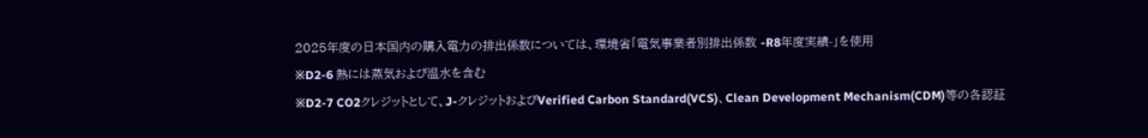2025年度の日本国内の購入電力の排出係数については、環境省「電気事業者別排出係数 -R8年度実績-」を使用
※D2-6 熱には蒸気および温水を含む
※D2-7 CO2クレジットとして、J-クレジットおよびVerified Carbon Standard(VCS)、Clean Development Mechanism(CDM)等の各認証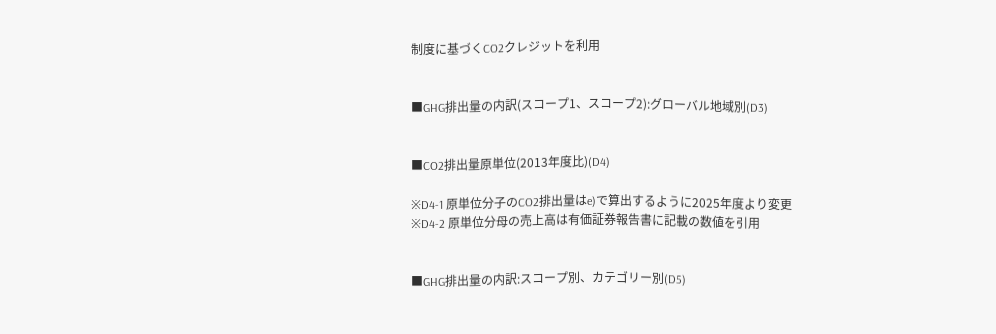制度に基づくCO2クレジットを利用


■GHG排出量の内訳(スコープ1、スコープ2):グローバル地域別(D3)


■CO2排出量原単位(2013年度比)(D4)

※D4-1 原単位分子のCO2排出量はe)で算出するように2025年度より変更
※D4-2 原単位分母の売上高は有価証券報告書に記載の数値を引用


■GHG排出量の内訳:スコープ別、カテゴリー別(D5)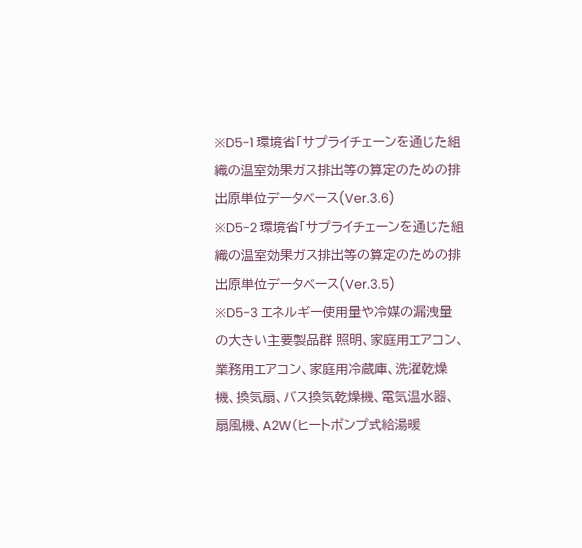※D5-1 環境省「サプライチェーンを通じた組織の温室効果ガス排出等の算定のための排出原単位データベース(Ver.3.6)
※D5-2 環境省「サプライチェーンを通じた組織の温室効果ガス排出等の算定のための排出原単位データベース(Ver.3.5)
※D5-3 エネルギー使用量や冷媒の漏洩量の大きい主要製品群 照明、家庭用エアコン、業務用エアコン、家庭用冷蔵庫、洗濯乾燥機、換気扇、バス換気乾燥機、電気温水器、扇風機、A2W(ヒートポンプ式給湯暖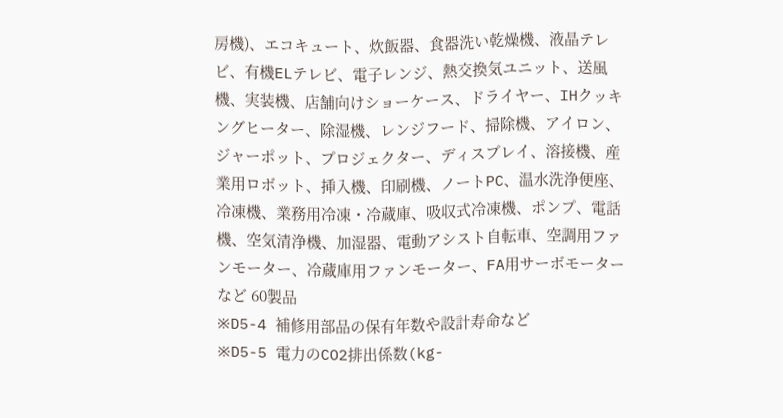房機)、エコキュート、炊飯器、食器洗い乾燥機、液晶テレビ、有機ELテレビ、電子レンジ、熱交換気ユニット、送風機、実装機、店舗向けショーケース、ドライヤー、IHクッキングヒーター、除湿機、レンジフード、掃除機、アイロン、ジャーポット、プロジェクター、ディスプレイ、溶接機、産業用ロボット、挿入機、印刷機、ノートPC、温水洗浄便座、冷凍機、業務用冷凍・冷蔵庫、吸収式冷凍機、ポンプ、電話機、空気清浄機、加湿器、電動アシスト自転車、空調用ファンモーター、冷蔵庫用ファンモーター、FA用サーボモーターなど 60製品
※D5-4 補修用部品の保有年数や設計寿命など
※D5-5 電力のCO2排出係数(kg-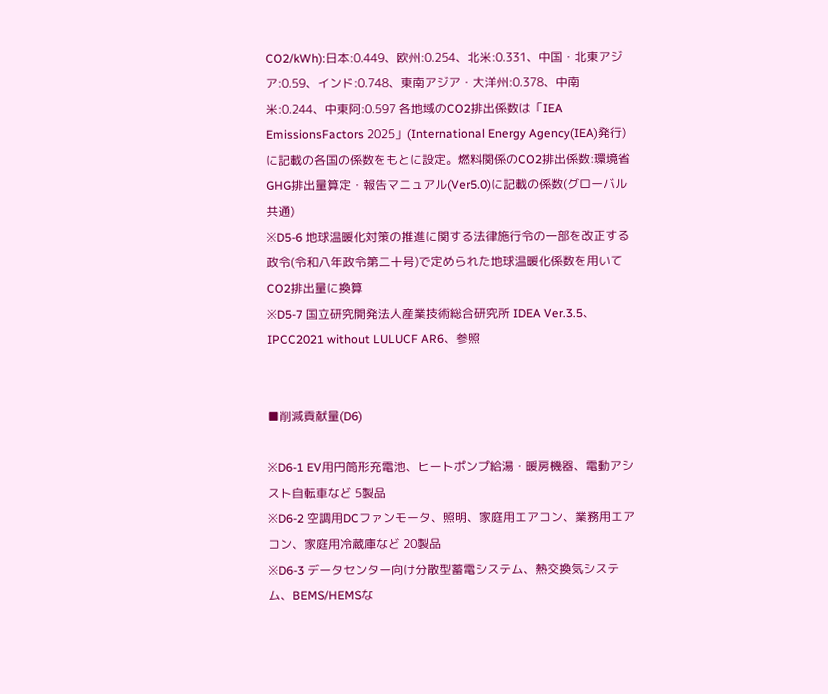CO2/kWh):日本:0.449、欧州:0.254、北米:0.331、中国・北東アジア:0.59、インド:0.748、東南アジア・大洋州:0.378、中南米:0.244、中東阿:0.597 各地域のCO2排出係数は「IEA EmissionsFactors 2025」(International Energy Agency(IEA)発行)に記載の各国の係数をもとに設定。燃料関係のCO2排出係数:環境省 GHG排出量算定・報告マニュアル(Ver5.0)に記載の係数(グローバル共通)
※D5-6 地球温暖化対策の推進に関する法律施行令の一部を改正する政令(令和八年政令第二十号)で定められた地球温暖化係数を用いてCO2排出量に換算
※D5-7 国立研究開発法人産業技術総合研究所 IDEA Ver.3.5、IPCC2021 without LULUCF AR6、参照


■削減貢献量(D6)

※D6-1 EV用円筒形充電池、ヒートポンプ給湯・暖房機器、電動アシスト自転車など 5製品
※D6-2 空調用DCファンモータ、照明、家庭用エアコン、業務用エアコン、家庭用冷蔵庫など 20製品
※D6-3 データセンター向け分散型蓄電システム、熱交換気システム、BEMS/HEMSな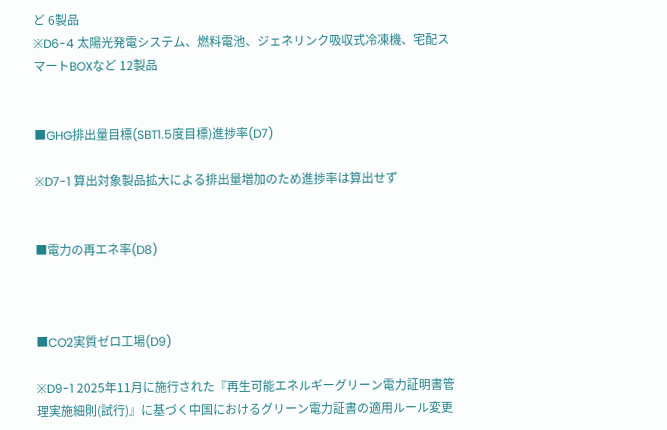ど 6製品
※D6-4 太陽光発電システム、燃料電池、ジェネリンク吸収式冷凍機、宅配スマートBOXなど 12製品


■GHG排出量目標(SBT1.5度目標)進捗率(D7)

※D7-1 算出対象製品拡大による排出量増加のため進捗率は算出せず


■電力の再エネ率(D8)



■CO2実質ゼロ工場(D9)

※D9-1 2025年11月に施行された『再生可能エネルギーグリーン電力証明書管理実施細則(試行)』に基づく中国におけるグリーン電力証書の適用ルール変更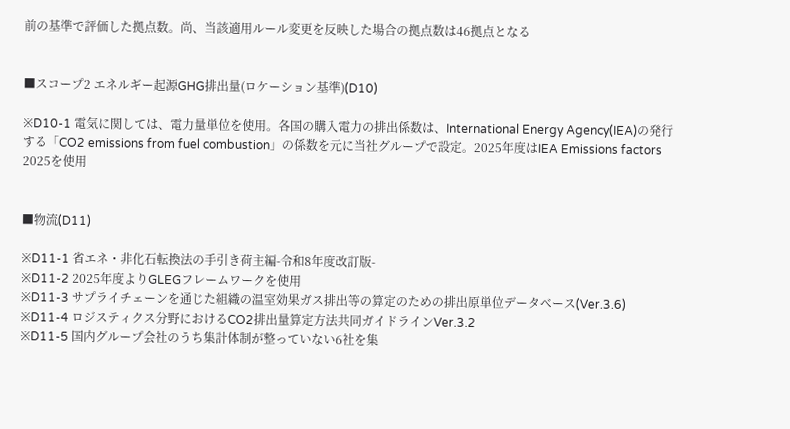前の基準で評価した拠点数。尚、当該適用ルール変更を反映した場合の拠点数は46拠点となる


■スコープ2 エネルギー起源GHG排出量(ロケーション基準)(D10)

※D10-1 電気に関しては、電力量単位を使用。各国の購入電力の排出係数は、International Energy Agency(IEA)の発行する「CO2 emissions from fuel combustion」の係数を元に当社グループで設定。2025年度はIEA Emissions factors 2025を使用


■物流(D11)

※D11-1 省エネ・非化石転換法の手引き荷主編-令和8年度改訂版-
※D11-2 2025年度よりGLEGフレームワークを使用
※D11-3 サプライチェーンを通じた組織の温室効果ガス排出等の算定のための排出原単位データベース(Ver.3.6)
※D11-4 ロジスティクス分野におけるCO2排出量算定方法共同ガイドラインVer.3.2
※D11-5 国内グループ会社のうち集計体制が整っていない6社を集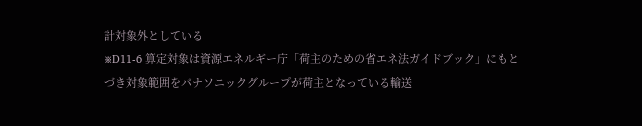計対象外としている
※D11-6 算定対象は資源エネルギー庁「荷主のための省エネ法ガイドブック」にもとづき対象範囲をパナソニックグループが荷主となっている輸送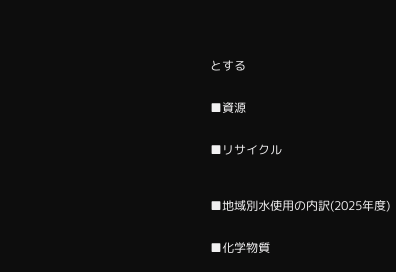とする


■資源


■リサイクル



■地域別水使用の内訳(2025年度)


■化学物質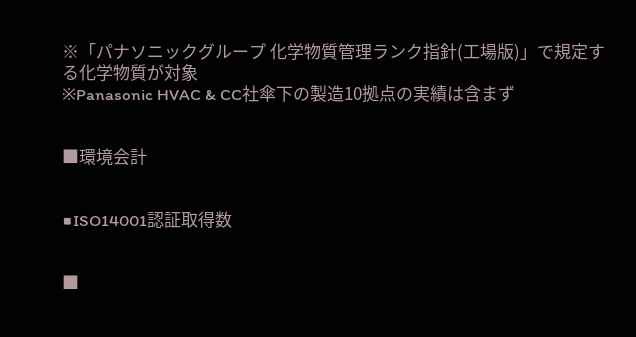※「パナソニックグループ 化学物質管理ランク指針(工場版)」で規定する化学物質が対象
※Panasonic HVAC & CC社傘下の製造10拠点の実績は含まず


■環境会計


■ISO14001認証取得数


■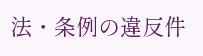法・条例の違反件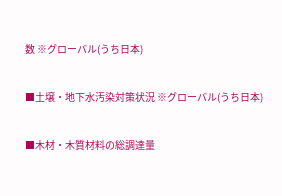数 ※グローバル(うち日本)


■土壌・地下水汚染対策状況 ※グローバル(うち日本)


■木材・木質材料の総調達量